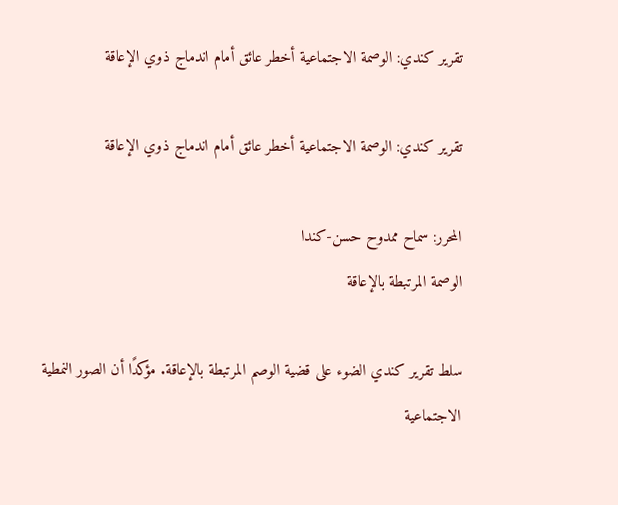تقرير كندي: الوصمة الاجتماعية أخطر عائق أمام اندماج ذوي الإعاقة

تقرير كندي: الوصمة الاجتماعية أخطر عائق أمام اندماج ذوي الإعاقة

المحرر: سماح ممدوح حسن-كندا
الوصمة المرتبطة بالإعاقة

سلط تقرير كندي الضوء على قضية الوصم المرتبطة بالإعاقة. مؤكدًا أن الصور النمطية الاجتماعية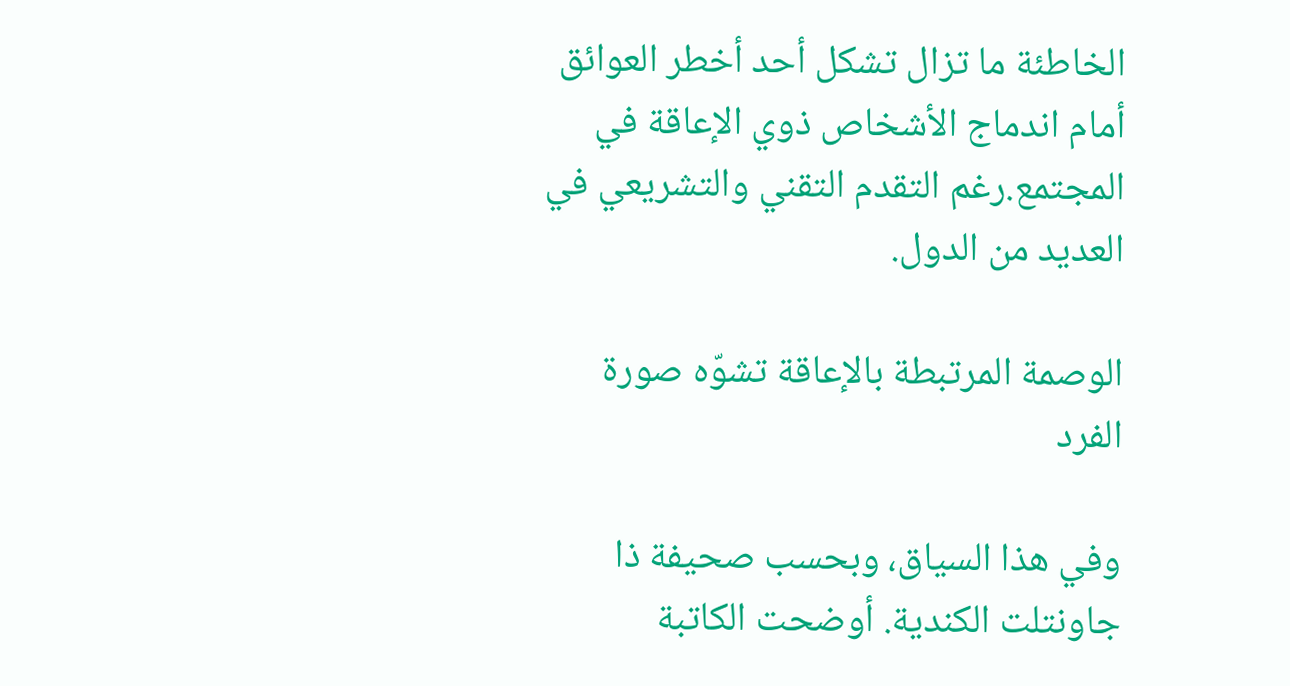الخاطئة ما تزال تشكل أحد أخطر العوائق أمام اندماج الأشخاص ذوي الإعاقة في المجتمع.رغم التقدم التقني والتشريعي في العديد من الدول.

الوصمة المرتبطة بالإعاقة تشوّه صورة الفرد

وفي هذا السياق، وبحسب صحيفة ذا جاونتلت الكندية. أوضحت الكاتبة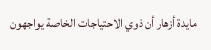مايدة أزهار أن ذوي الاحتياجات الخاصة يواجهون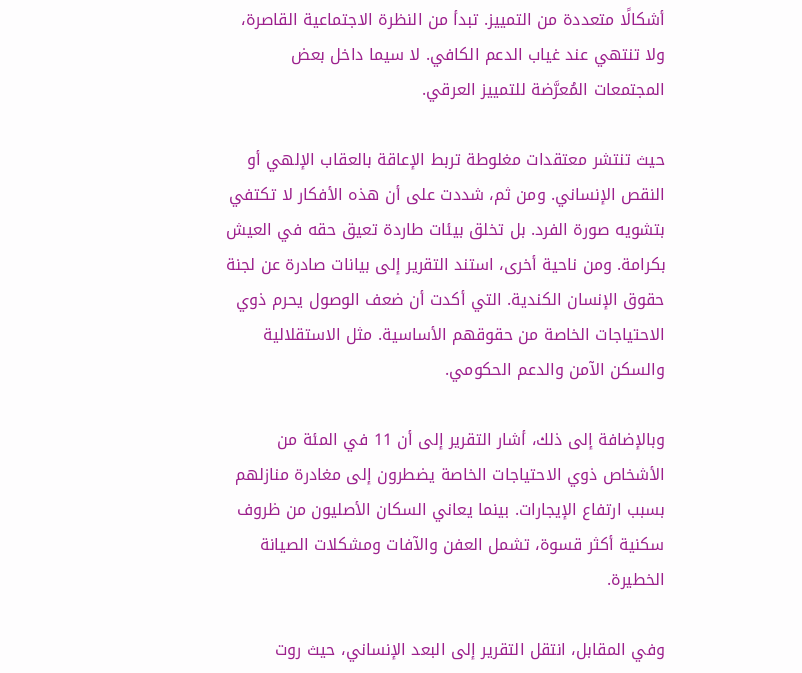أشكالًا متعددة من التمييز. تبدأ من النظرة الاجتماعية القاصرة، ولا تنتهي عند غياب الدعم الكافي. لا سيما داخل بعض المجتمعات المُعرَّضة للتمييز العرقي.

حيث تنتشر معتقدات مغلوطة تربط الإعاقة بالعقاب الإلهي أو النقص الإنساني. ومن ثم، شددت على أن هذه الأفكار لا تكتفي بتشويه صورة الفرد. بل تخلق بيئات طاردة تعيق حقه في العيش بكرامة. ومن ناحية أخرى، استند التقرير إلى بيانات صادرة عن لجنة حقوق الإنسان الكندية. التي أكدت أن ضعف الوصول يحرم ذوي الاحتياجات الخاصة من حقوقهم الأساسية. مثل الاستقلالية والسكن الآمن والدعم الحكومي.

وبالإضافة إلى ذلك، أشار التقرير إلى أن 11 في المئة من الأشخاص ذوي الاحتياجات الخاصة يضطرون إلى مغادرة منازلهم بسبب ارتفاع الإيجارات. بينما يعاني السكان الأصليون من ظروف سكنية أكثر قسوة، تشمل العفن والآفات ومشكلات الصيانة الخطيرة.

وفي المقابل، انتقل التقرير إلى البعد الإنساني، حيث روت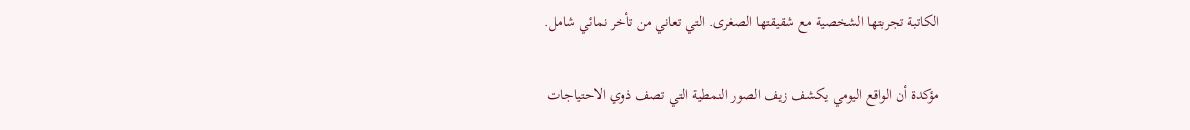الكاتبة تجربتها الشخصية مع شقيقتها الصغرى. التي تعاني من تأخر نمائي شامل.

مؤكدة أن الواقع اليومي يكشف زيف الصور النمطية التي تصف ذوي الاحتياجات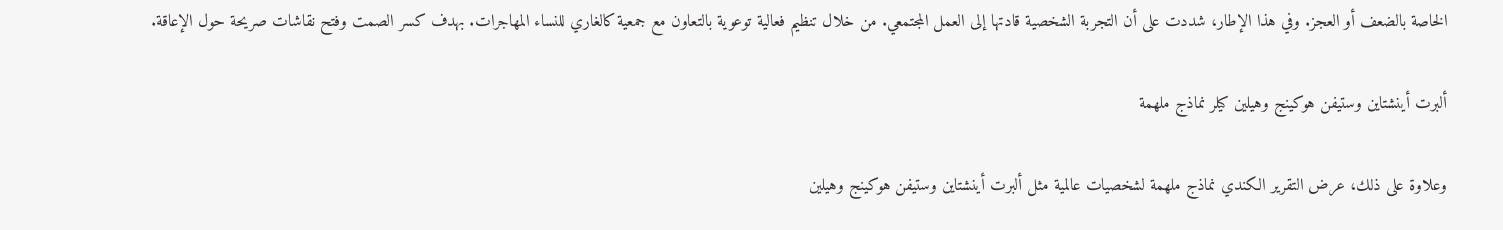الخاصة بالضعف أو العجز. وفي هذا الإطار، شددت على أن التجربة الشخصية قادتها إلى العمل المجتمعي. من خلال تنظيم فعالية توعوية بالتعاون مع جمعية كالغاري للنساء المهاجرات. بهدف كسر الصمت وفتح نقاشات صريحة حول الإعاقة.

ألبرت أينشتاين وستيفن هوكينج وهيلين كيلر نماذج ملهمة

وعلاوة على ذلك، عرض التقرير الكندي نماذج ملهمة لشخصيات عالمية مثل ألبرت أينشتاين وستيفن هوكينج وهيلين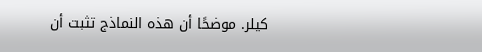كيلر. موضحًا أن هذه النماذج تثبت أن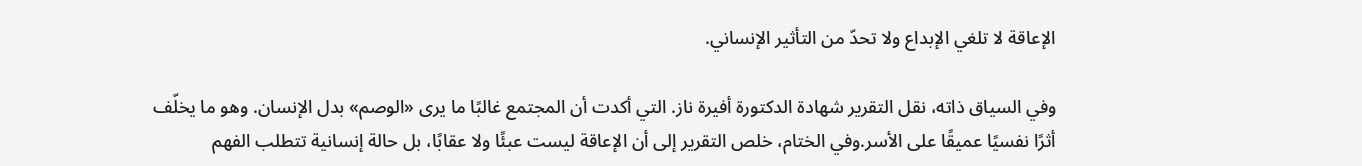الإعاقة لا تلغي الإبداع ولا تحدّ من التأثير الإنساني.

وفي السياق ذاته، نقل التقرير شهادة الدكتورة أفيرة ناز. التي أكدت أن المجتمع غالبًا ما يرى «الوصم» بدل الإنسان. وهو ما يخلّف أثرًا نفسيًا عميقًا على الأسر.وفي الختام، خلص التقرير إلى أن الإعاقة ليست عبئًا ولا عقابًا، بل حالة إنسانية تتطلب الفهم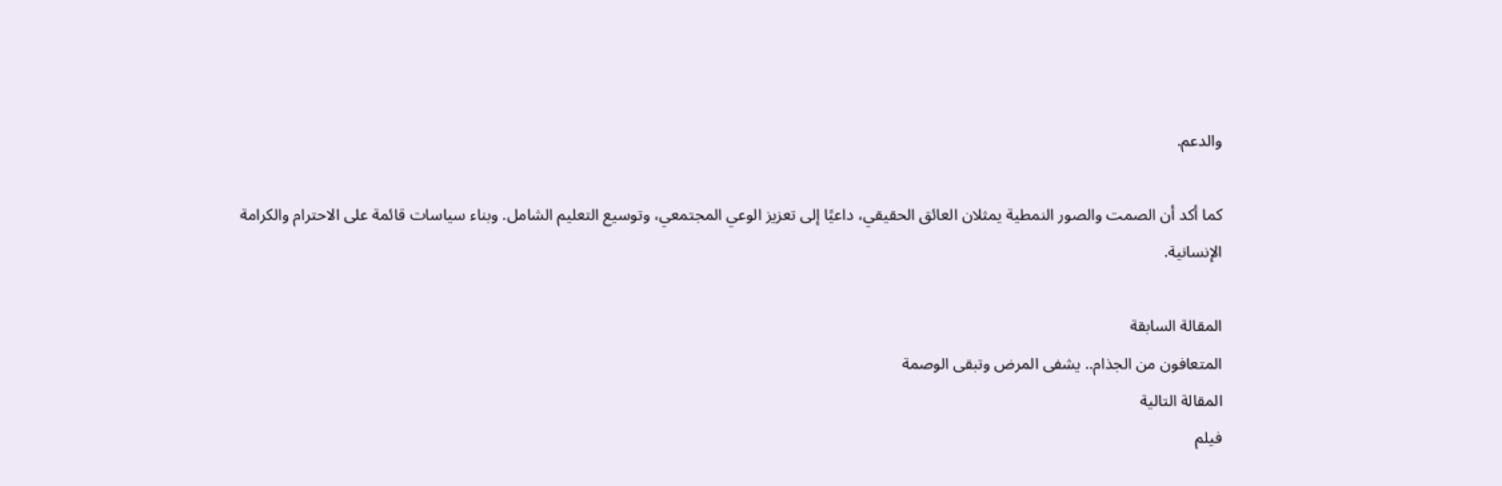والدعم.

كما أكد أن الصمت والصور النمطية يمثلان العائق الحقيقي، داعيًا إلى تعزيز الوعي المجتمعي، وتوسيع التعليم الشامل. وبناء سياسات قائمة على الاحترام والكرامة الإنسانية.

المقالة السابقة
المتعافون من الجذام.. يشفى المرض وتبقى الوصمة
المقالة التالية
فيلم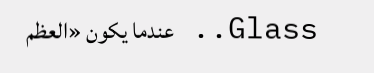Glass.. عندما يكون «العظم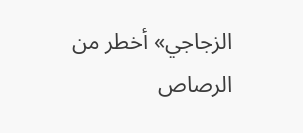الزجاجي» أخطر من الرصاص